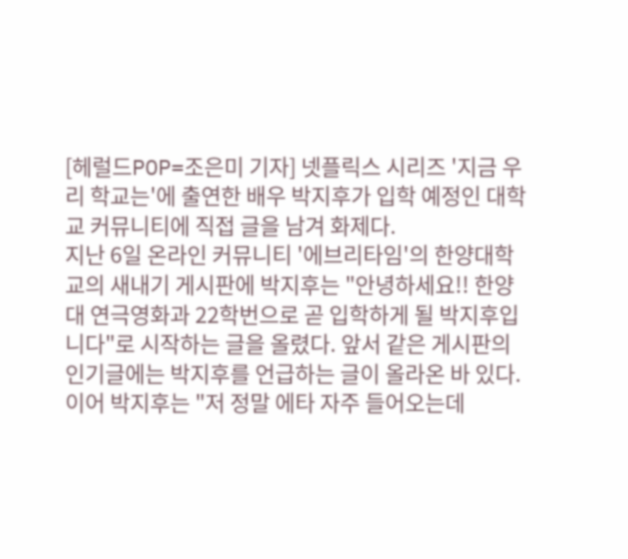[헤럴드POP=조은미 기자] 넷플릭스 시리즈 '지금 우리 학교는'에 출연한 배우 박지후가 입학 예정인 대학교 커뮤니티에 직접 글을 남겨 화제다.
지난 6일 온라인 커뮤니티 '에브리타임'의 한양대학교의 새내기 게시판에 박지후는 "안녕하세요!! 한양대 연극영화과 22학번으로 곧 입학하게 될 박지후입니다"로 시작하는 글을 올렸다. 앞서 같은 게시판의 인기글에는 박지후를 언급하는 글이 올라온 바 있다.
이어 박지후는 "저 정말 에타 자주 들어오는데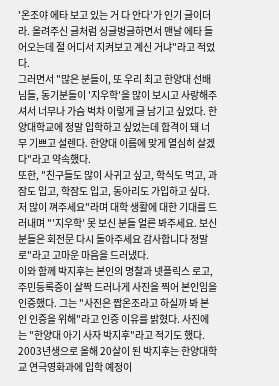'온조야 에타 보고 있는 거 다 안다'가 인기 글이더라. 올려주신 글처럼 싱글벙글하면서 맨날 에타 들어오는데 절 어디서 지켜보고 계신 거냐"라고 적었다.
그러면서 "많은 분들이, 또 우리 최고 한양대 선배님들, 동기분들이 '지우학'을 많이 보시고 사랑해주셔서 너무나 가슴 벅차 이렇게 글 남기고 싶었다. 한양대학교에 정말 입학하고 싶었는데 합격이 돼 너무 기쁘고 설렌다. 한양대 이름에 맞게 열심히 살겠다"라고 약속했다.
또한, "친구들도 많이 사귀고 싶고, 학식도 먹고, 과잠도 입고, 학잠도 입고, 동아리도 가입하고 싶다. 저 많이 껴주세요"라며 대학 생활에 대한 기대를 드러내며 "'지우학' 못 보신 분들 얼른 봐주세요. 보신 분들은 회전문 다시 돌아주세요 감사합니다 정말로"라고 고마운 마음을 드러냈다.
이와 함께 박지후는 본인의 명찰과 넷플릭스 로고, 주민등록증이 살짝 드러나게 사진을 찍어 본인임을 인증했다. 그는 "사진은 짭온조라고 하실까 봐 본인 인증을 위해"라고 인증 이유를 밝혔다. 사진에는 "한양대 아기 사자 박지후"라고 적기도 했다.
2003년생으로 올해 20살이 된 박지후는 한양대학교 연극영화과에 입학 예정이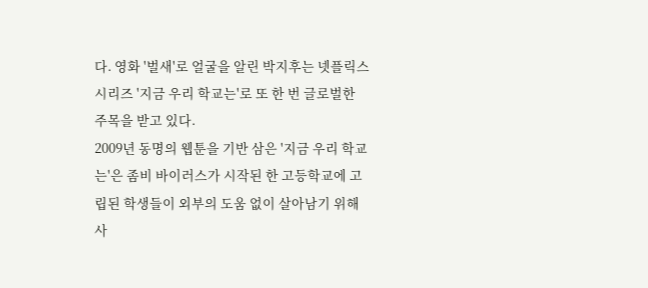다. 영화 '벌새'로 얼굴을 알린 박지후는 넷플릭스 시리즈 '지금 우리 학교는'로 또 한 번 글로벌한 주목을 받고 있다.
2009년 동명의 웹툰을 기반 삼은 '지금 우리 학교는'은 좀비 바이러스가 시작된 한 고등학교에 고립된 학생들이 외부의 도움 없이 살아남기 위해 사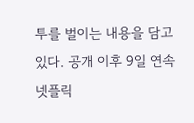투를 벌이는 내용을 담고 있다. 공개 이후 9일 연속 넷플릭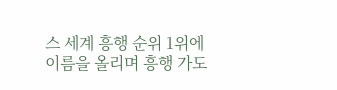스 세계 흥행 순위 1위에 이름을 올리며 흥행 가도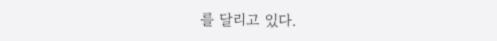를 달리고 있다.